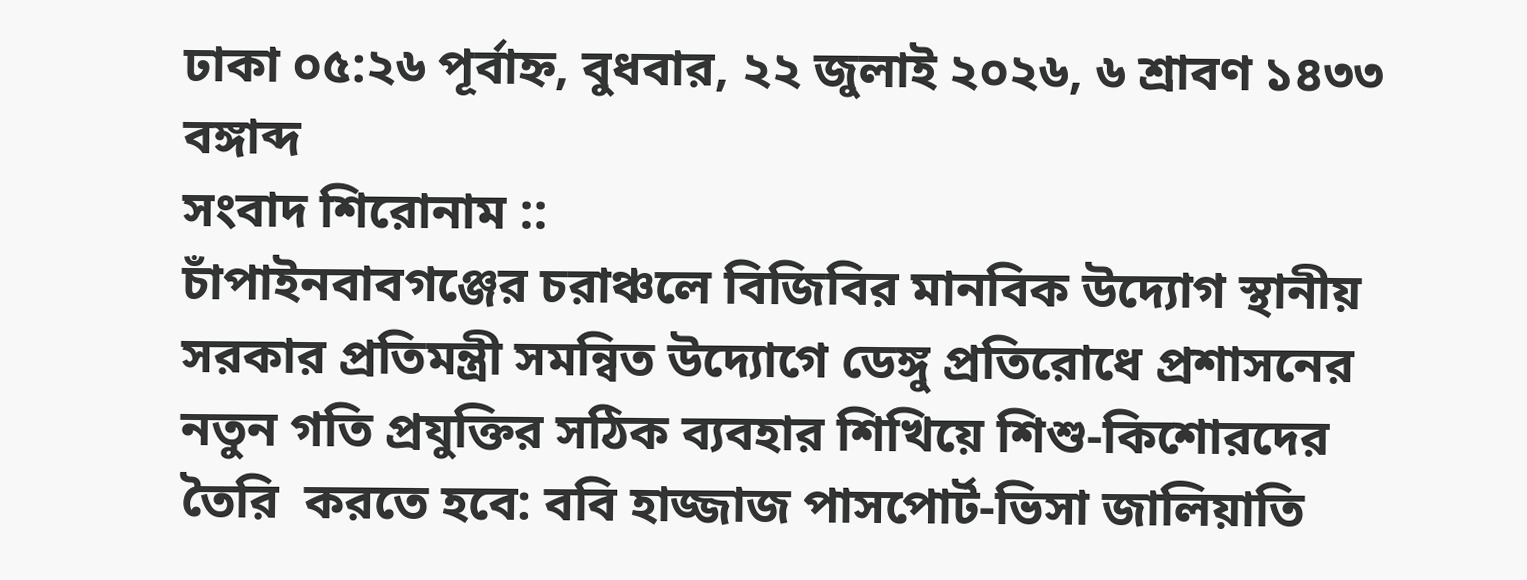ঢাকা ০৫:২৬ পূর্বাহ্ন, বুধবার, ২২ জুলাই ২০২৬, ৬ শ্রাবণ ১৪৩৩ বঙ্গাব্দ
সংবাদ শিরোনাম ::
চাঁপাইনবাবগঞ্জের চরাঞ্চলে বিজিবির মানবিক উদ্যোগ স্থানীয় সরকার প্রতিমন্ত্রী সমন্বিত উদ্যোগে ডেঙ্গু প্রতিরোধে প্রশাসনের নতুন গতি প্রযুক্তির সঠিক ব্যবহার শিখিয়ে শিশু-কিশোরদের তৈরি  করতে হবে: ববি হাজ্জাজ পাসপোর্ট-ভিসা জালিয়াতি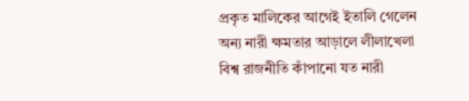প্রকৃত মালিকের আগেই ইতালি গেলেন অন্য নারী ক্ষমতার আড়ালে লীলাখেলা বিশ্ব রাজনীতি কাঁপানো যত নারী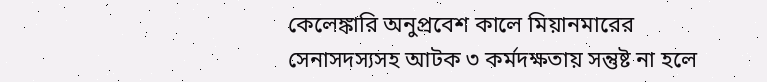কেলেঙ্কারি অনুপ্রবেশ কালে মিয়ানমারের সেনাসদস্যসহ আটক ৩ কর্মদক্ষতায় সন্তুষ্ট না হলে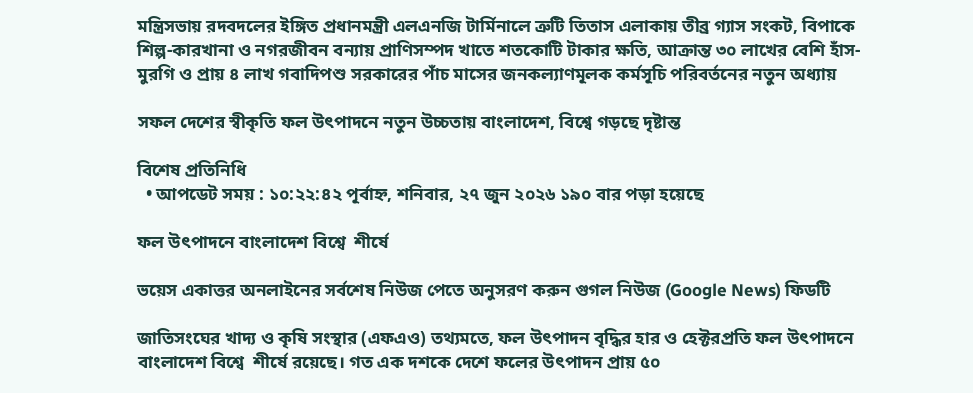মন্ত্রিসভায় রদবদলের ইঙ্গিত প্রধানমন্ত্রী এলএনজি টার্মিনালে ত্রুটি তিতাস এলাকায় তীব্র গ্যাস সংকট, বিপাকে শিল্প-কারখানা ও নগরজীবন বন্যায় প্রাণিসম্পদ খাতে শতকোটি টাকার ক্ষতি, আক্রান্ত ৩০ লাখের বেশি হাঁস-মুরগি ও প্রায় ৪ লাখ গবাদিপশু সরকারের পাঁচ মাসের জনকল্যাণমূলক কর্মসূচি পরিবর্তনের নতুন অধ্যায়

সফল দেশের স্বীকৃতি ফল উৎপাদনে নতুন উচ্চতায় বাংলাদেশ, বিশ্বে গড়ছে দৃষ্টান্ত

বিশেষ প্রতিনিধি
  • আপডেট সময় : ১০:২২:৪২ পূর্বাহ্ন, শনিবার, ২৭ জুন ২০২৬ ১৯০ বার পড়া হয়েছে

ফল উৎপাদনে বাংলাদেশ বিশ্বে  শীর্ষে

ভয়েস একাত্তর অনলাইনের সর্বশেষ নিউজ পেতে অনুসরণ করুন গুগল নিউজ (Google News) ফিডটি

জাতিসংঘের খাদ্য ও কৃষি সংস্থার (এফএও) তথ্যমতে, ফল উৎপাদন বৃদ্ধির হার ও হেক্টরপ্রতি ফল উৎপাদনে বাংলাদেশ বিশ্বে  শীর্ষে রয়েছে। গত এক দশকে দেশে ফলের উৎপাদন প্রায় ৫০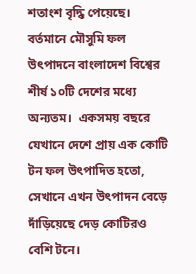শতাংশ বৃদ্ধি পেয়েছে। বর্তমানে মৌসুমি ফল উৎপাদনে বাংলাদেশ বিশ্বের শীর্ষ ১০টি দেশের মধ্যে অন্যতম।  একসময় বছরে যেখানে দেশে প্রায় এক কোটি টন ফল উৎপাদিত হতো, সেখানে এখন উৎপাদন বেড়ে দাঁড়িয়েছে দেড় কোটিরও বেশি টনে।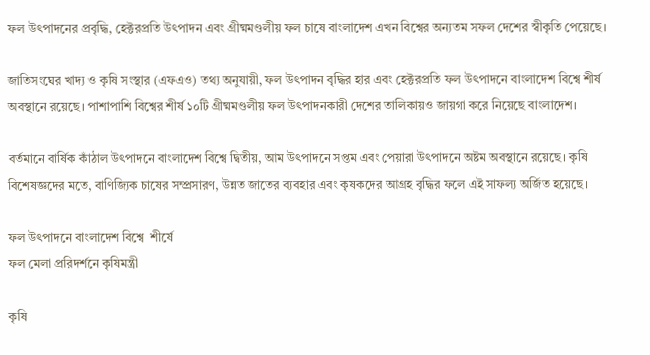ফল উৎপাদনের প্রবৃদ্ধি, হেক্টরপ্রতি উৎপাদন এবং গ্রীষ্মমণ্ডলীয় ফল চাষে বাংলাদেশ এখন বিশ্বের অন্যতম সফল দেশের স্বীকৃতি পেয়েছে।

জাতিসংঘের খাদ্য ও কৃষি সংস্থার (এফএও) তথ্য অনুযায়ী, ফল উৎপাদন বৃদ্ধির হার এবং হেক্টরপ্রতি ফল উৎপাদনে বাংলাদেশ বিশ্বে শীর্ষ অবস্থানে রয়েছে। পাশাপাশি বিশ্বের শীর্ষ ১০টি গ্রীষ্মমণ্ডলীয় ফল উৎপাদনকারী দেশের তালিকায়ও জায়গা করে নিয়েছে বাংলাদেশ।

বর্তমানে বার্ষিক কাঁঠাল উৎপাদনে বাংলাদেশ বিশ্বে দ্বিতীয়, আম উৎপাদনে সপ্তম এবং পেয়ারা উৎপাদনে অষ্টম অবস্থানে রয়েছে। কৃষি বিশেষজ্ঞদের মতে, বাণিজ্যিক চাষের সম্প্রসারণ, উন্নত জাতের ব্যবহার এবং কৃষকদের আগ্রহ বৃদ্ধির ফলে এই সাফল্য অর্জিত হয়েছে।

ফল উৎপাদনে বাংলাদেশ বিশ্বে  শীর্ষে
ফল মেলা প্ররিদর্শনে কৃষিমন্ত্রী

কৃষি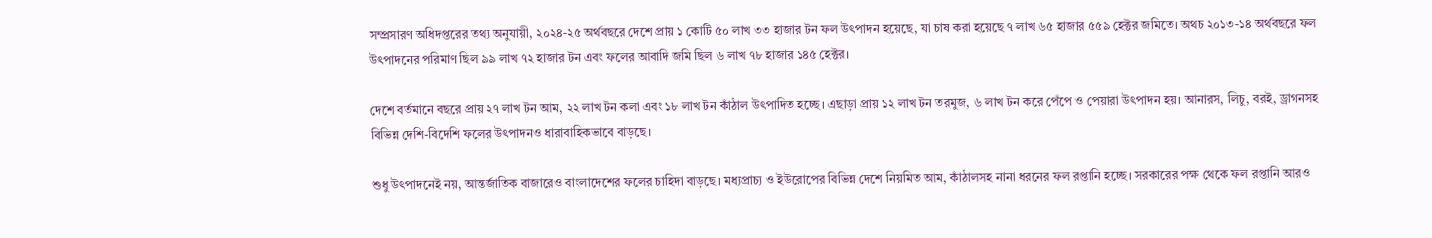সম্প্রসারণ অধিদপ্তরের তথ্য অনুযায়ী, ২০২৪-২৫ অর্থবছরে দেশে প্রায় ১ কোটি ৫০ লাখ ৩৩ হাজার টন ফল উৎপাদন হয়েছে, যা চাষ করা হয়েছে ৭ লাখ ৬৫ হাজার ৫৫৯ হেক্টর জমিতে। অথচ ২০১৩-১৪ অর্থবছরে ফল উৎপাদনের পরিমাণ ছিল ৯৯ লাখ ৭২ হাজার টন এবং ফলের আবাদি জমি ছিল ৬ লাখ ৭৮ হাজার ১৪৫ হেক্টর।

দেশে বর্তমানে বছরে প্রায় ২৭ লাখ টন আম, ২২ লাখ টন কলা এবং ১৮ লাখ টন কাঁঠাল উৎপাদিত হচ্ছে। এছাড়া প্রায় ১২ লাখ টন তরমুজ, ৬ লাখ টন করে পেঁপে ও পেয়ারা উৎপাদন হয়। আনারস, লিচু, বরই, ড্রাগনসহ বিভিন্ন দেশি-বিদেশি ফলের উৎপাদনও ধারাবাহিকভাবে বাড়ছে।

শুধু উৎপাদনেই নয়, আন্তর্জাতিক বাজারেও বাংলাদেশের ফলের চাহিদা বাড়ছে। মধ্যপ্রাচ্য ও ইউরোপের বিভিন্ন দেশে নিয়মিত আম, কাঁঠালসহ নানা ধরনের ফল রপ্তানি হচ্ছে। সরকারের পক্ষ থেকে ফল রপ্তানি আরও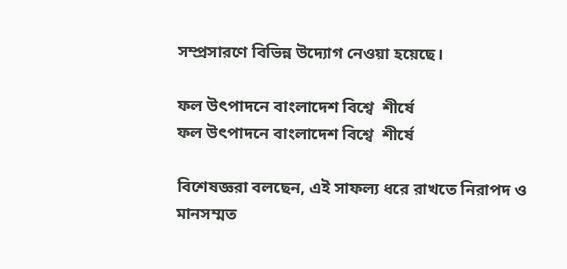সম্প্রসারণে বিভিন্ন উদ্যোগ নেওয়া হয়েছে।

ফল উৎপাদনে বাংলাদেশ বিশ্বে  শীর্ষে
ফল উৎপাদনে বাংলাদেশ বিশ্বে  শীর্ষে

বিশেষজ্ঞরা বলছেন, এই সাফল্য ধরে রাখতে নিরাপদ ও মানসম্মত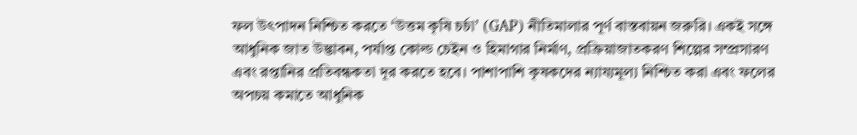ফল উৎপাদন নিশ্চিত করতে ‘উত্তম কৃষি চর্চা’ (GAP) নীতিমালার পূর্ণ বাস্তবায়ন জরুরি। একই সঙ্গে আধুনিক জাত উদ্ভাবন, পর্যাপ্ত কোল্ড চেইন ও হিমাগার নির্মাণ, প্রক্রিয়াজাতকরণ শিল্পের সম্প্রসারণ এবং রপ্তানির প্রতিবন্ধকতা দূর করতে হবে। পাশাপাশি কৃষকদের ন্যায্যমূল্য নিশ্চিত করা এবং ফলের অপচয় কমাতে আধুনিক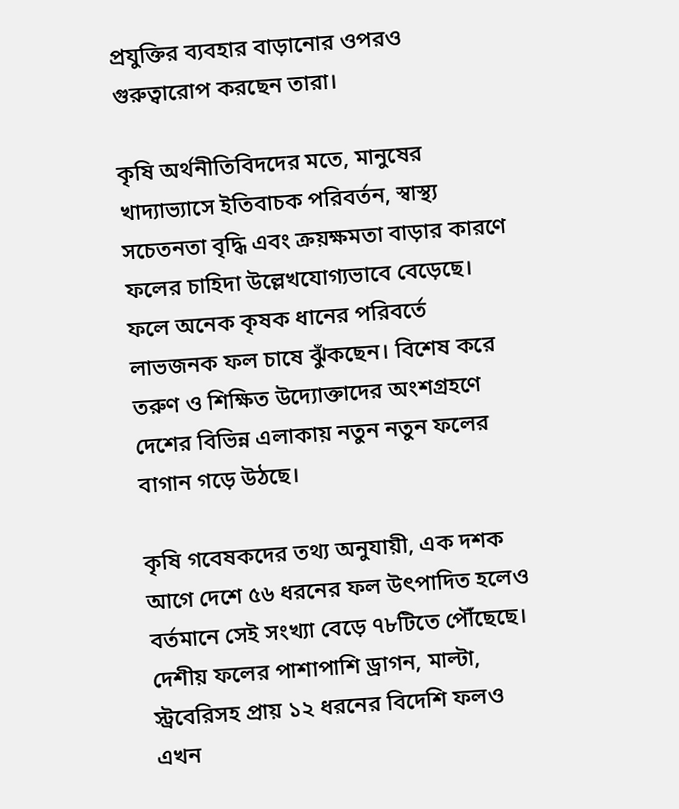প্রযুক্তির ব্যবহার বাড়ানোর ওপরও গুরুত্বারোপ করছেন তারা।

কৃষি অর্থনীতিবিদদের মতে, মানুষের খাদ্যাভ্যাসে ইতিবাচক পরিবর্তন, স্বাস্থ্য সচেতনতা বৃদ্ধি এবং ক্রয়ক্ষমতা বাড়ার কারণে ফলের চাহিদা উল্লেখযোগ্যভাবে বেড়েছে। ফলে অনেক কৃষক ধানের পরিবর্তে লাভজনক ফল চাষে ঝুঁকছেন। বিশেষ করে তরুণ ও শিক্ষিত উদ্যোক্তাদের অংশগ্রহণে দেশের বিভিন্ন এলাকায় নতুন নতুন ফলের বাগান গড়ে উঠছে।

কৃষি গবেষকদের তথ্য অনুযায়ী, এক দশক আগে দেশে ৫৬ ধরনের ফল উৎপাদিত হলেও বর্তমানে সেই সংখ্যা বেড়ে ৭৮টিতে পৌঁছেছে। দেশীয় ফলের পাশাপাশি ড্রাগন, মাল্টা, স্ট্রবেরিসহ প্রায় ১২ ধরনের বিদেশি ফলও এখন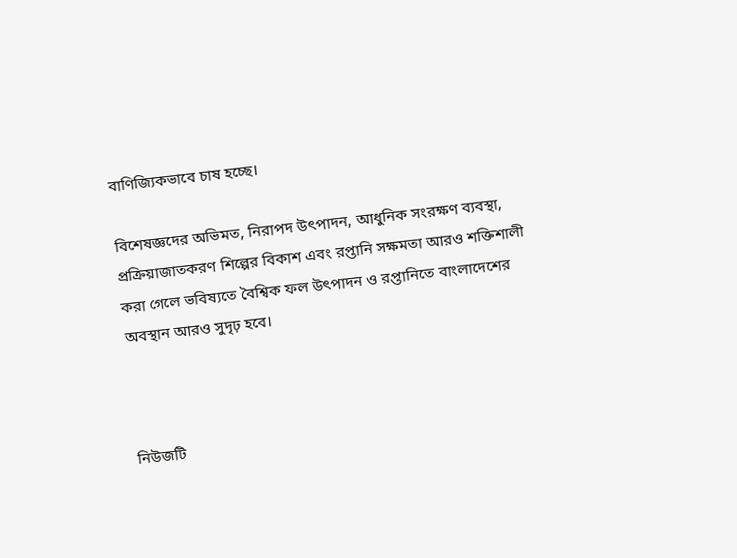বাণিজ্যিকভাবে চাষ হচ্ছে।

বিশেষজ্ঞদের অভিমত, নিরাপদ উৎপাদন, আধুনিক সংরক্ষণ ব্যবস্থা, প্রক্রিয়াজাতকরণ শিল্পের বিকাশ এবং রপ্তানি সক্ষমতা আরও শক্তিশালী করা গেলে ভবিষ্যতে বৈশ্বিক ফল উৎপাদন ও রপ্তানিতে বাংলাদেশের অবস্থান আরও সুদৃঢ় হবে।



নিউজটি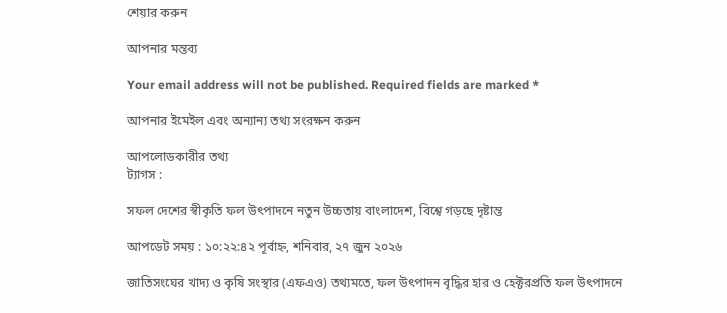শেয়ার করুন

আপনার মন্তব্য

Your email address will not be published. Required fields are marked *

আপনার ইমেইল এবং অন্যান্য তথ্য সংরক্ষন করুন

আপলোডকারীর তথ্য
ট্যাগস :

সফল দেশের স্বীকৃতি ফল উৎপাদনে নতুন উচ্চতায় বাংলাদেশ, বিশ্বে গড়ছে দৃষ্টান্ত

আপডেট সময় : ১০:২২:৪২ পূর্বাহ্ন, শনিবার, ২৭ জুন ২০২৬

জাতিসংঘের খাদ্য ও কৃষি সংস্থার (এফএও) তথ্যমতে, ফল উৎপাদন বৃদ্ধির হার ও হেক্টরপ্রতি ফল উৎপাদনে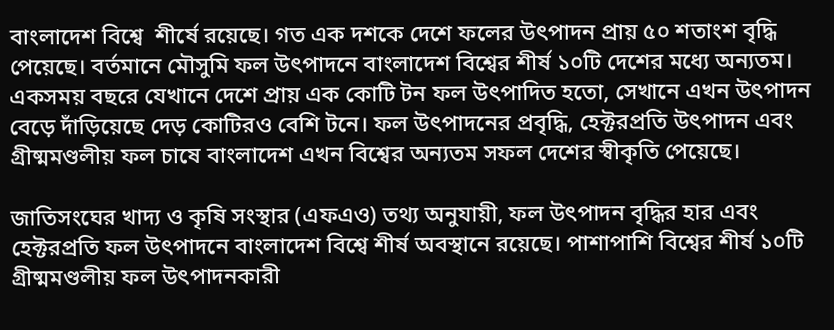বাংলাদেশ বিশ্বে  শীর্ষে রয়েছে। গত এক দশকে দেশে ফলের উৎপাদন প্রায় ৫০ শতাংশ বৃদ্ধি পেয়েছে। বর্তমানে মৌসুমি ফল উৎপাদনে বাংলাদেশ বিশ্বের শীর্ষ ১০টি দেশের মধ্যে অন্যতম।  একসময় বছরে যেখানে দেশে প্রায় এক কোটি টন ফল উৎপাদিত হতো, সেখানে এখন উৎপাদন বেড়ে দাঁড়িয়েছে দেড় কোটিরও বেশি টনে। ফল উৎপাদনের প্রবৃদ্ধি, হেক্টরপ্রতি উৎপাদন এবং গ্রীষ্মমণ্ডলীয় ফল চাষে বাংলাদেশ এখন বিশ্বের অন্যতম সফল দেশের স্বীকৃতি পেয়েছে।

জাতিসংঘের খাদ্য ও কৃষি সংস্থার (এফএও) তথ্য অনুযায়ী, ফল উৎপাদন বৃদ্ধির হার এবং হেক্টরপ্রতি ফল উৎপাদনে বাংলাদেশ বিশ্বে শীর্ষ অবস্থানে রয়েছে। পাশাপাশি বিশ্বের শীর্ষ ১০টি গ্রীষ্মমণ্ডলীয় ফল উৎপাদনকারী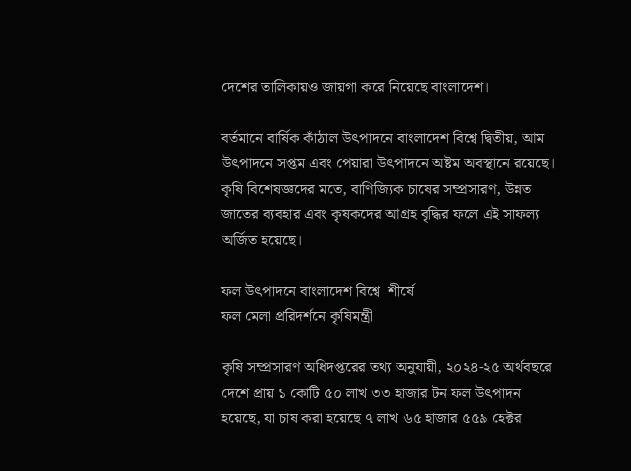দেশের তালিকায়ও জায়গা করে নিয়েছে বাংলাদেশ।

বর্তমানে বার্ষিক কাঁঠাল উৎপাদনে বাংলাদেশ বিশ্বে দ্বিতীয়, আম উৎপাদনে সপ্তম এবং পেয়ারা উৎপাদনে অষ্টম অবস্থানে রয়েছে। কৃষি বিশেষজ্ঞদের মতে, বাণিজ্যিক চাষের সম্প্রসারণ, উন্নত জাতের ব্যবহার এবং কৃষকদের আগ্রহ বৃদ্ধির ফলে এই সাফল্য অর্জিত হয়েছে।

ফল উৎপাদনে বাংলাদেশ বিশ্বে  শীর্ষে
ফল মেলা প্ররিদর্শনে কৃষিমন্ত্রী

কৃষি সম্প্রসারণ অধিদপ্তরের তথ্য অনুযায়ী, ২০২৪-২৫ অর্থবছরে দেশে প্রায় ১ কোটি ৫০ লাখ ৩৩ হাজার টন ফল উৎপাদন হয়েছে, যা চাষ করা হয়েছে ৭ লাখ ৬৫ হাজার ৫৫৯ হেক্টর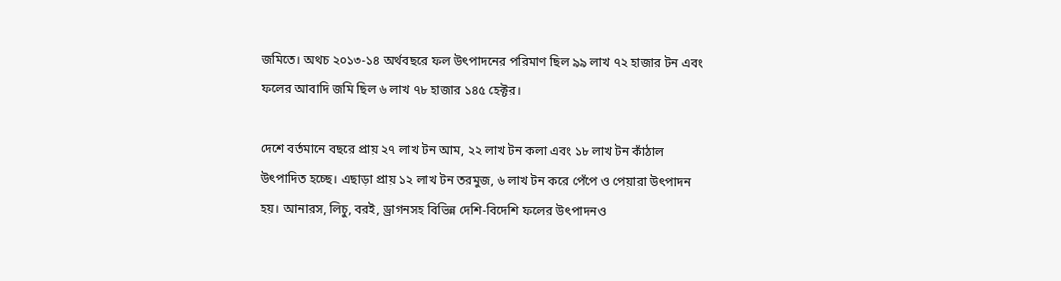জমিতে। অথচ ২০১৩-১৪ অর্থবছরে ফল উৎপাদনের পরিমাণ ছিল ৯৯ লাখ ৭২ হাজার টন এবং ফলের আবাদি জমি ছিল ৬ লাখ ৭৮ হাজার ১৪৫ হেক্টর।

দেশে বর্তমানে বছরে প্রায় ২৭ লাখ টন আম, ২২ লাখ টন কলা এবং ১৮ লাখ টন কাঁঠাল উৎপাদিত হচ্ছে। এছাড়া প্রায় ১২ লাখ টন তরমুজ, ৬ লাখ টন করে পেঁপে ও পেয়ারা উৎপাদন হয়। আনারস, লিচু, বরই, ড্রাগনসহ বিভিন্ন দেশি-বিদেশি ফলের উৎপাদনও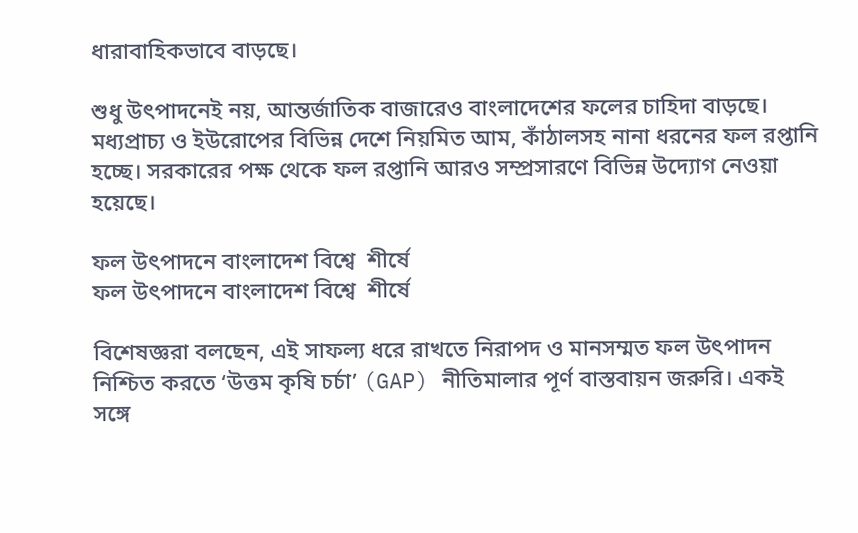ধারাবাহিকভাবে বাড়ছে।

শুধু উৎপাদনেই নয়, আন্তর্জাতিক বাজারেও বাংলাদেশের ফলের চাহিদা বাড়ছে। মধ্যপ্রাচ্য ও ইউরোপের বিভিন্ন দেশে নিয়মিত আম, কাঁঠালসহ নানা ধরনের ফল রপ্তানি হচ্ছে। সরকারের পক্ষ থেকে ফল রপ্তানি আরও সম্প্রসারণে বিভিন্ন উদ্যোগ নেওয়া হয়েছে।

ফল উৎপাদনে বাংলাদেশ বিশ্বে  শীর্ষে
ফল উৎপাদনে বাংলাদেশ বিশ্বে  শীর্ষে

বিশেষজ্ঞরা বলছেন, এই সাফল্য ধরে রাখতে নিরাপদ ও মানসম্মত ফল উৎপাদন নিশ্চিত করতে ‘উত্তম কৃষি চর্চা’ (GAP) নীতিমালার পূর্ণ বাস্তবায়ন জরুরি। একই সঙ্গে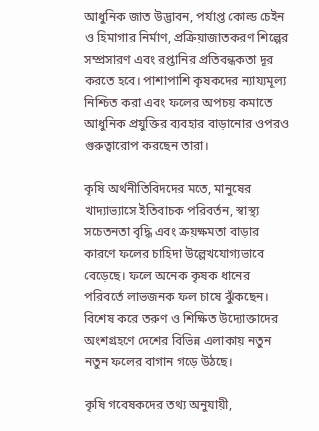আধুনিক জাত উদ্ভাবন, পর্যাপ্ত কোল্ড চেইন ও হিমাগার নির্মাণ, প্রক্রিয়াজাতকরণ শিল্পের সম্প্রসারণ এবং রপ্তানির প্রতিবন্ধকতা দূর করতে হবে। পাশাপাশি কৃষকদের ন্যায্যমূল্য নিশ্চিত করা এবং ফলের অপচয় কমাতে আধুনিক প্রযুক্তির ব্যবহার বাড়ানোর ওপরও গুরুত্বারোপ করছেন তারা।

কৃষি অর্থনীতিবিদদের মতে, মানুষের খাদ্যাভ্যাসে ইতিবাচক পরিবর্তন, স্বাস্থ্য সচেতনতা বৃদ্ধি এবং ক্রয়ক্ষমতা বাড়ার কারণে ফলের চাহিদা উল্লেখযোগ্যভাবে বেড়েছে। ফলে অনেক কৃষক ধানের পরিবর্তে লাভজনক ফল চাষে ঝুঁকছেন। বিশেষ করে তরুণ ও শিক্ষিত উদ্যোক্তাদের অংশগ্রহণে দেশের বিভিন্ন এলাকায় নতুন নতুন ফলের বাগান গড়ে উঠছে।

কৃষি গবেষকদের তথ্য অনুযায়ী,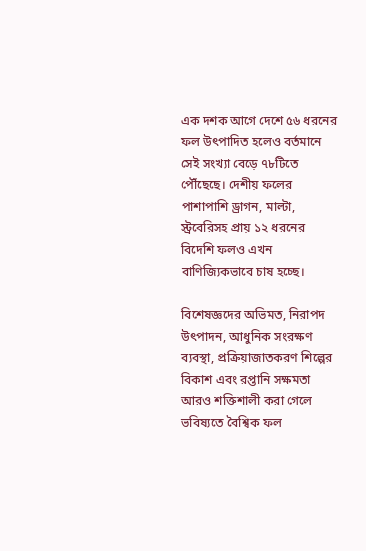এক দশক আগে দেশে ৫৬ ধরনের ফল উৎপাদিত হলেও বর্তমানে সেই সংখ্যা বেড়ে ৭৮টিতে পৌঁছেছে। দেশীয় ফলের পাশাপাশি ড্রাগন, মাল্টা, স্ট্রবেরিসহ প্রায় ১২ ধরনের বিদেশি ফলও এখন বাণিজ্যিকভাবে চাষ হচ্ছে।

বিশেষজ্ঞদের অভিমত, নিরাপদ উৎপাদন, আধুনিক সংরক্ষণ ব্যবস্থা, প্রক্রিয়াজাতকরণ শিল্পের বিকাশ এবং রপ্তানি সক্ষমতা আরও শক্তিশালী করা গেলে ভবিষ্যতে বৈশ্বিক ফল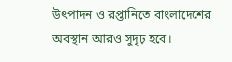উৎপাদন ও রপ্তানিতে বাংলাদেশের অবস্থান আরও সুদৃঢ় হবে।